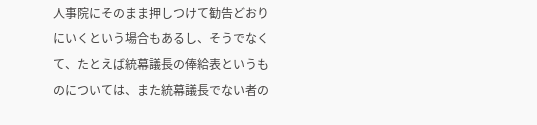人事院にそのまま押しつけて勧告どおりにいくという場合もあるし、そうでなくて、たとえば統幕議長の俸給表というものについては、また統幕議長でない者の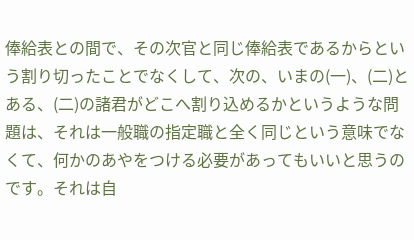俸給表との間で、その次官と同じ俸給表であるからという割り切ったことでなくして、次の、いまの(一)、(二)とある、(二)の諸君がどこへ割り込めるかというような問題は、それは一般職の指定職と全く同じという意味でなくて、何かのあやをつける必要があってもいいと思うのです。それは自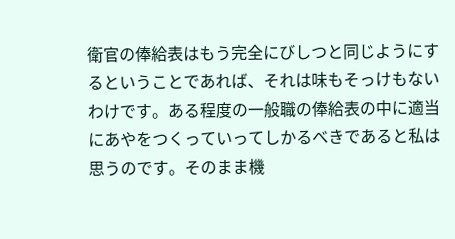衛官の俸給表はもう完全にびしつと同じようにするということであれば、それは味もそっけもないわけです。ある程度の一般職の俸給表の中に適当にあやをつくっていってしかるべきであると私は思うのです。そのまま機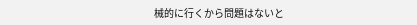械的に行くから問題はないと